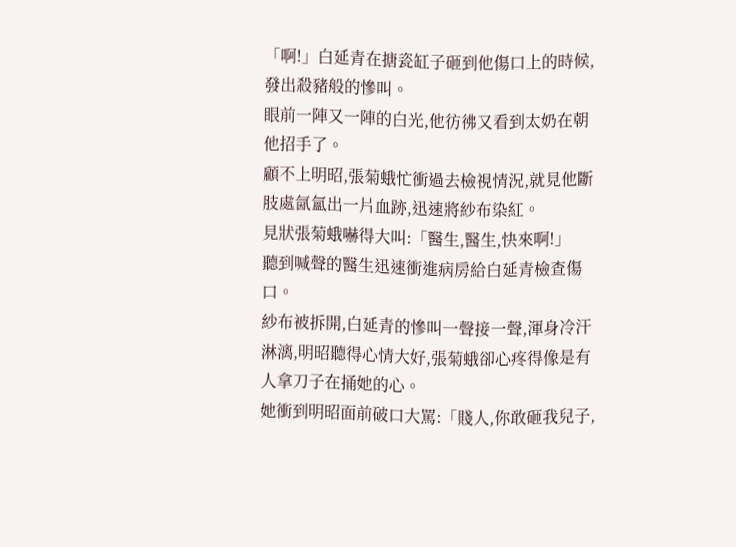「啊!」白延青在搪瓷缸子砸到他傷口上的時候,發出殺豬般的慘叫。
眼前一陣又一陣的白光,他彷彿又看到太奶在朝他招手了。
顧不上明昭,張菊蛾忙衝過去檢視情況,就見他斷肢處氤氳出一片血跡,迅速將紗布染紅。
見狀張菊蛾嚇得大叫:「醫生,醫生,快來啊!」
聽到喊聲的醫生迅速衝進病房給白延青檢查傷口。
紗布被拆開,白延青的慘叫一聲接一聲,渾身冷汗淋漓,明昭聽得心情大好,張菊蛾卻心疼得像是有人拿刀子在捅她的心。
她衝到明昭面前破口大罵:「賤人,你敢砸我兒子,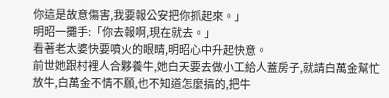你這是故意傷害,我要報公安把你抓起來。」
明昭一攤手:「你去報啊,現在就去。」
看著老太婆快要噴火的眼睛,明昭心中升起快意。
前世她跟村裡人合夥養牛,她白天要去做小工給人蓋房子,就請白萬金幫忙放牛,白萬金不情不願,也不知道怎麼搞的,把牛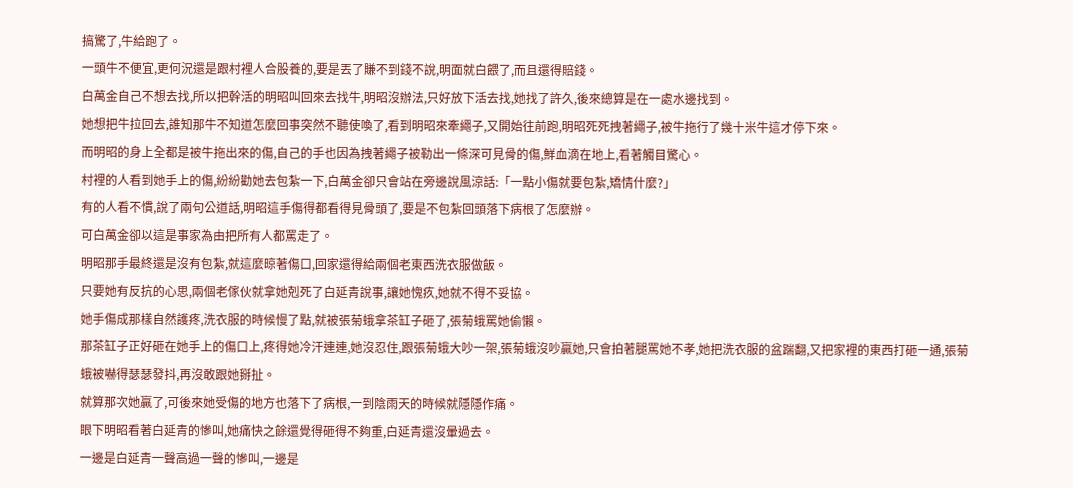搞驚了,牛給跑了。
一頭牛不便宜,更何況還是跟村裡人合股養的,要是丟了賺不到錢不說,明面就白餵了,而且還得賠錢。
白萬金自己不想去找,所以把幹活的明昭叫回來去找牛,明昭沒辦法,只好放下活去找,她找了許久,後來總算是在一處水邊找到。
她想把牛拉回去,誰知那牛不知道怎麼回事突然不聽使喚了,看到明昭來牽繩子,又開始往前跑,明昭死死拽著繩子,被牛拖行了幾十米牛這才停下來。
而明昭的身上全都是被牛拖出來的傷,自己的手也因為拽著繩子被勒出一條深可見骨的傷,鮮血滴在地上,看著觸目驚心。
村裡的人看到她手上的傷,紛紛勸她去包紮一下,白萬金卻只會站在旁邊說風涼話:「一點小傷就要包紮,矯情什麼?」
有的人看不慣,說了兩句公道話,明昭這手傷得都看得見骨頭了,要是不包紮回頭落下病根了怎麼辦。
可白萬金卻以這是事家為由把所有人都罵走了。
明昭那手最終還是沒有包紮,就這麼晾著傷口,回家還得給兩個老東西洗衣服做飯。
只要她有反抗的心思,兩個老傢伙就拿她剋死了白延青說事,讓她愧疚,她就不得不妥協。
她手傷成那樣自然護疼,洗衣服的時候慢了點,就被張菊蛾拿茶缸子砸了,張菊蛾罵她偷懶。
那茶缸子正好砸在她手上的傷口上,疼得她冷汗連連,她沒忍住,跟張菊蛾大吵一架,張菊蛾沒吵贏她,只會拍著腿罵她不孝,她把洗衣服的盆踹翻,又把家裡的東西打砸一通,張菊蛾被嚇得瑟瑟發抖,再沒敢跟她掰扯。
就算那次她贏了,可後來她受傷的地方也落下了病根,一到陰雨天的時候就隱隱作痛。
眼下明昭看著白延青的慘叫,她痛快之餘還覺得砸得不夠重,白延青還沒暈過去。
一邊是白延青一聲高過一聲的慘叫,一邊是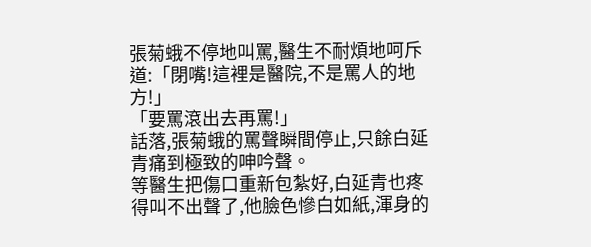張菊蛾不停地叫罵,醫生不耐煩地呵斥道:「閉嘴!這裡是醫院,不是罵人的地方!」
「要罵滾出去再罵!」
話落,張菊蛾的罵聲瞬間停止,只餘白延青痛到極致的呻吟聲。
等醫生把傷口重新包紮好,白延青也疼得叫不出聲了,他臉色慘白如紙,渾身的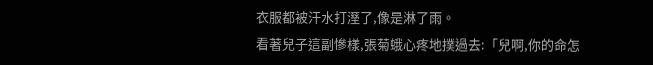衣服都被汗水打溼了,像是淋了雨。
看著兒子這副慘樣,張菊蛾心疼地撲過去:「兒啊,你的命怎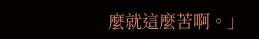麼就這麼苦啊。」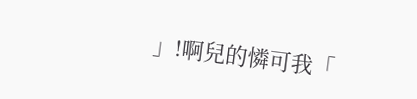」!啊兒的憐可我「